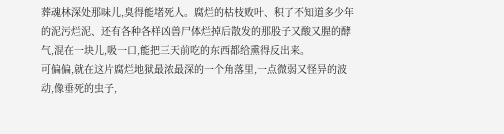葬魂林深处那味儿,臭得能堵死人。腐烂的枯枝败叶、积了不知道多少年的泥污烂泥、还有各种各样凶兽尸体烂掉后散发的那股子又酸又腥的酵气,混在一块儿,吸一口,能把三天前吃的东西都给熏得反出来。
可偏偏,就在这片腐烂地狱最浓最深的一个角落里,一点微弱又怪异的波动,像垂死的虫子,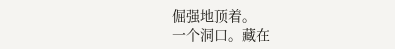倔强地顶着。
一个洞口。藏在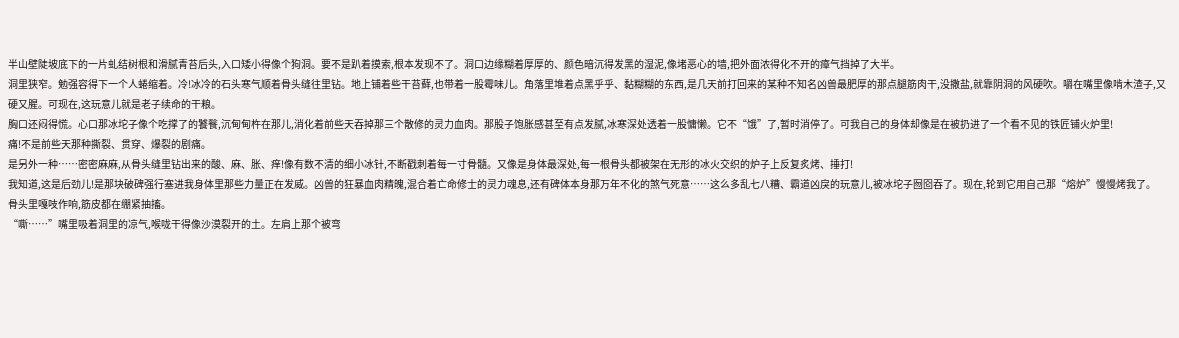半山壁陡坡底下的一片虬结树根和滑腻青苔后头,入口矮小得像个狗洞。要不是趴着摸索,根本发现不了。洞口边缘糊着厚厚的、颜色暗沉得发黑的湿泥,像堵恶心的墙,把外面浓得化不开的瘴气挡掉了大半。
洞里狭窄。勉强容得下一个人蜷缩着。冷!冰冷的石头寒气顺着骨头缝往里钻。地上铺着些干苔藓,也带着一股霉味儿。角落里堆着点黑乎乎、黏糊糊的东西,是几天前打回来的某种不知名凶兽最肥厚的那点腿筋肉干,没撒盐,就靠阴洞的风硬吹。嚼在嘴里像啃木渣子,又硬又腥。可现在,这玩意儿就是老子续命的干粮。
胸口还闷得慌。心口那冰坨子像个吃撑了的饕餮,沉甸甸杵在那儿,消化着前些天吞掉那三个散修的灵力血肉。那股子饱胀感甚至有点发腻,冰寒深处透着一股慵懒。它不“饿”了,暂时消停了。可我自己的身体却像是在被扔进了一个看不见的铁匠铺火炉里!
痛!不是前些天那种撕裂、贯穿、爆裂的剧痛。
是另外一种……密密麻麻,从骨头缝里钻出来的酸、麻、胀、痒!像有数不清的细小冰针,不断戳刺着每一寸骨髓。又像是身体最深处,每一根骨头都被架在无形的冰火交织的炉子上反复炙烤、捶打!
我知道,这是后劲儿!是那块破碑强行塞进我身体里那些力量正在发威。凶兽的狂暴血肉精魄,混合着亡命修士的灵力魂息,还有碑体本身那万年不化的煞气死意……这么多乱七八糟、霸道凶戾的玩意儿,被冰坨子囫囵吞了。现在,轮到它用自己那“熔炉”慢慢烤我了。
骨头里嘎吱作响,筋皮都在绷紧抽搐。
“嘶……”嘴里吸着洞里的凉气,喉咙干得像沙漠裂开的土。左肩上那个被弯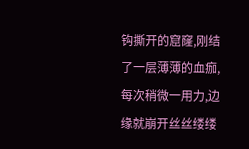钩撕开的窟窿,刚结了一层薄薄的血痂,每次稍微一用力,边缘就崩开丝丝缕缕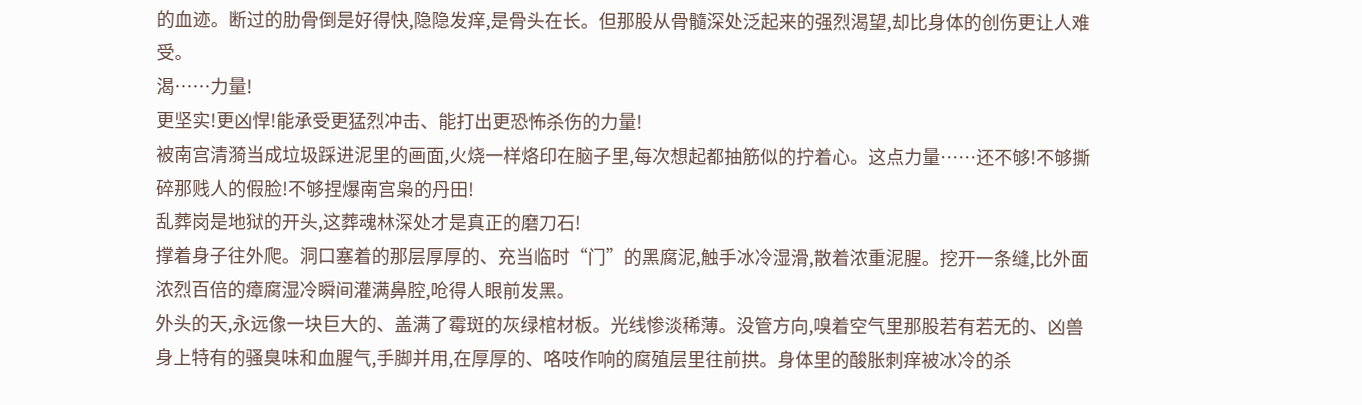的血迹。断过的肋骨倒是好得快,隐隐发痒,是骨头在长。但那股从骨髓深处泛起来的强烈渴望,却比身体的创伤更让人难受。
渴……力量!
更坚实!更凶悍!能承受更猛烈冲击、能打出更恐怖杀伤的力量!
被南宫清漪当成垃圾踩进泥里的画面,火烧一样烙印在脑子里,每次想起都抽筋似的拧着心。这点力量……还不够!不够撕碎那贱人的假脸!不够捏爆南宫枭的丹田!
乱葬岗是地狱的开头,这葬魂林深处才是真正的磨刀石!
撑着身子往外爬。洞口塞着的那层厚厚的、充当临时“门”的黑腐泥,触手冰冷湿滑,散着浓重泥腥。挖开一条缝,比外面浓烈百倍的瘴腐湿冷瞬间灌满鼻腔,呛得人眼前发黑。
外头的天,永远像一块巨大的、盖满了霉斑的灰绿棺材板。光线惨淡稀薄。没管方向,嗅着空气里那股若有若无的、凶兽身上特有的骚臭味和血腥气,手脚并用,在厚厚的、咯吱作响的腐殖层里往前拱。身体里的酸胀刺痒被冰冷的杀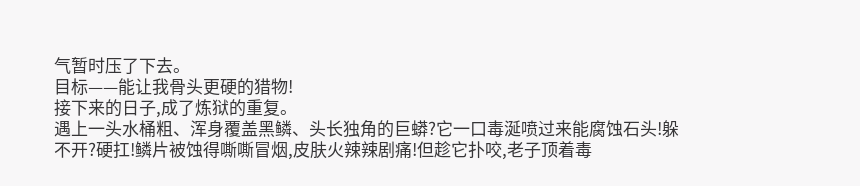气暂时压了下去。
目标——能让我骨头更硬的猎物!
接下来的日子,成了炼狱的重复。
遇上一头水桶粗、浑身覆盖黑鳞、头长独角的巨蟒?它一口毒涎喷过来能腐蚀石头!躲不开?硬扛!鳞片被蚀得嘶嘶冒烟,皮肤火辣辣剧痛!但趁它扑咬,老子顶着毒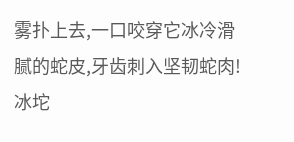雾扑上去,一口咬穿它冰冷滑腻的蛇皮,牙齿刺入坚韧蛇肉!冰坨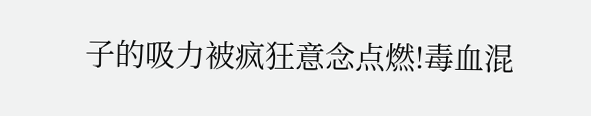子的吸力被疯狂意念点燃!毒血混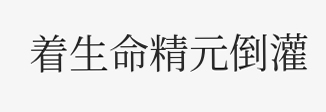着生命精元倒灌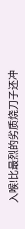入喉!比最烈的劣质烧刀子还冲